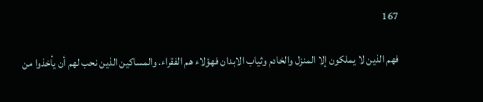167

فهم الذين لا يملكون إلا المنزل والخادم وثياب الابدان فهؤلاء هم الفقراء. والمساكين الذين نحب لهم أن يأخذوا من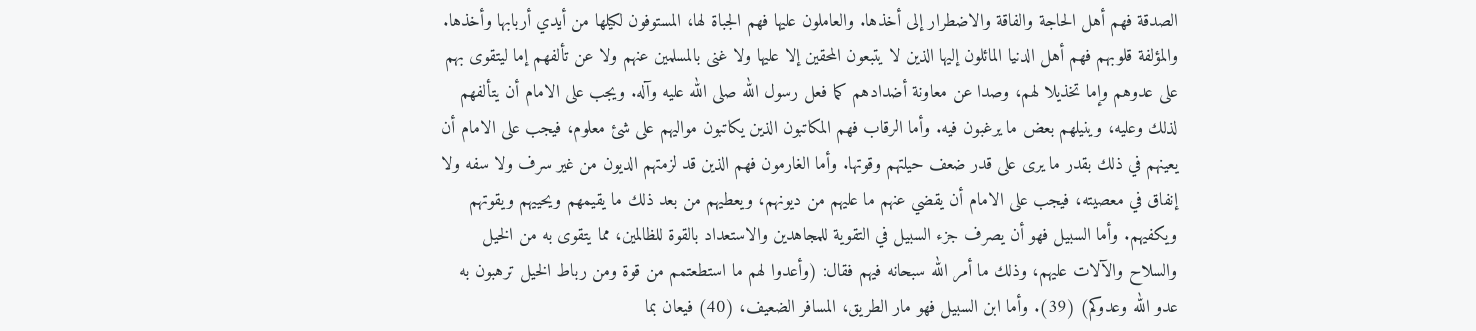الصدقة فهم أهل الحاجة والفاقة والاضطرار إلى أخذها. والعاملون عليها فهم الجباة لها، المستوفون لكيلها من أيدي أربابها وأخذها. والمؤلفة قلوبهم فهم أهل الدنيا المائلون إليها الذين لا يتبعون المحقين إلا عليها ولا غنى بالمسلمين عنهم ولا عن تألفهم إما ليتقوى بهم على عدوهم وإما تخذيلا لهم، وصدا عن معاونة أضدادهم كما فعل رسول الله صلى الله عليه وآله. ويجب على الامام أن يتألفهم لذلك وعليه، وينيلهم بعض ما يرغبون فيه. وأما الرقاب فهم المكاتبون الذين يكاتبون مواليهم على شئ معلوم، فيجب على الامام أن يعينهم في ذلك بقدر ما يرى على قدر ضعف حيلتهم وقوتها. وأما الغارمون فهم الذين قد لزمتهم الديون من غير سرف ولا سفه ولا إنفاق في معصيته، فيجب على الامام أن يقضي عنهم ما عليهم من ديونهم، ويعطيهم من بعد ذلك ما يقيمهم ويحييهم ويقوتهم ويكفيهم. وأما السبيل فهو أن يصرف جزء السبيل في التقوية للمجاهدين والاستعداد بالقوة للظالمين، مما يتقوى به من الخيل والسلاح والآلات عليهم، وذلك ما أمر الله سبحانه فيهم فقال: (وأعدوا لهم ما استطعتمم من قوة ومن رباط الخيل ترهبون به عدو الله وعدوكم) (39). وأما ابن السبيل فهو مار الطريق، المسافر الضعيف، (40) فيعان بما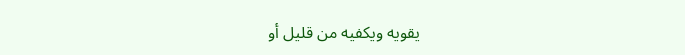يقويه ويكفيه من قليل أو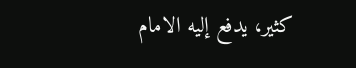كثير، يدفع إليه الامام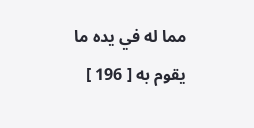مما له في يده ما يقوم به [ 196 ]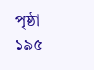পৃষ্ঠা ১৯৫